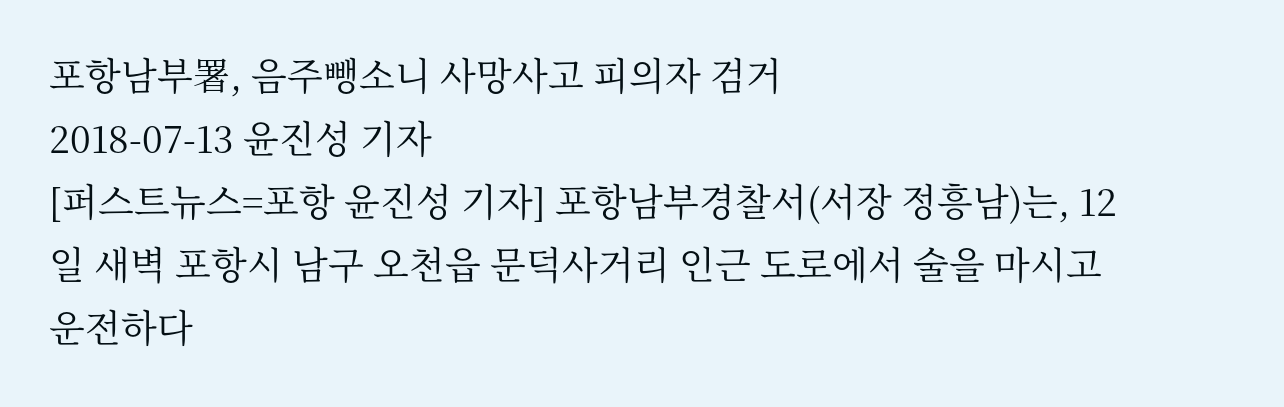포항남부署, 음주뺑소니 사망사고 피의자 검거
2018-07-13 윤진성 기자
[퍼스트뉴스=포항 윤진성 기자] 포항남부경찰서(서장 정흥남)는, 12일 새벽 포항시 남구 오천읍 문덕사거리 인근 도로에서 술을 마시고 운전하다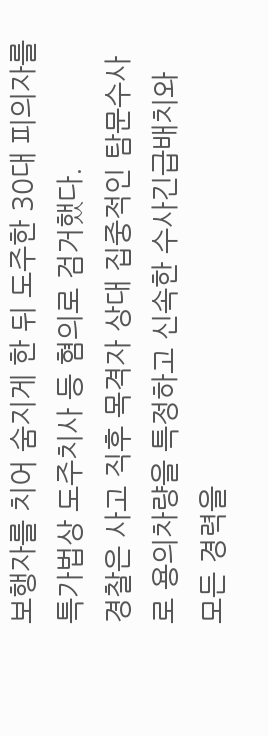보행자를 치어 숨지게 한 뒤 도주한 30대 피의자를 특가법상 도주치사 등 혐의로 검거했다.
경찰은 사고 직후 목격자 상대 집중적인 탐문수사로 용의차량을 특정하고 신속한 수사긴급배치와 모든 경력을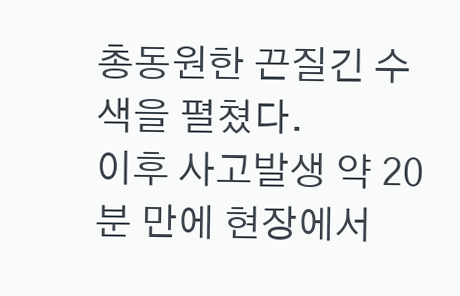총동원한 끈질긴 수색을 펼쳤다.
이후 사고발생 약 20분 만에 현장에서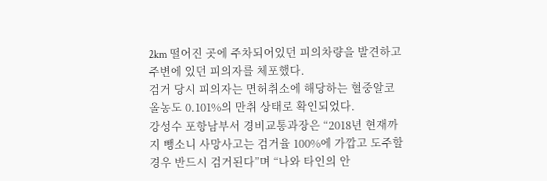2km 떨어진 곳에 주차되어있던 피의차량을 발견하고 주변에 있던 피의자를 체포했다.
검거 당시 피의자는 면허취소에 해당하는 혈중알코올농도 0.101%의 만취 상태로 확인되었다.
강성수 포항남부서 경비교통과장은 “2018년 현재까지 뺑소니 사망사고는 검거율 100%에 가깝고 도주할 경우 반드시 검거된다”며 “나와 타인의 안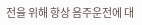전을 위해 항상 음주운전에 대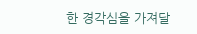한 경각심을 가져달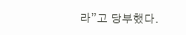라”고 당부했다.